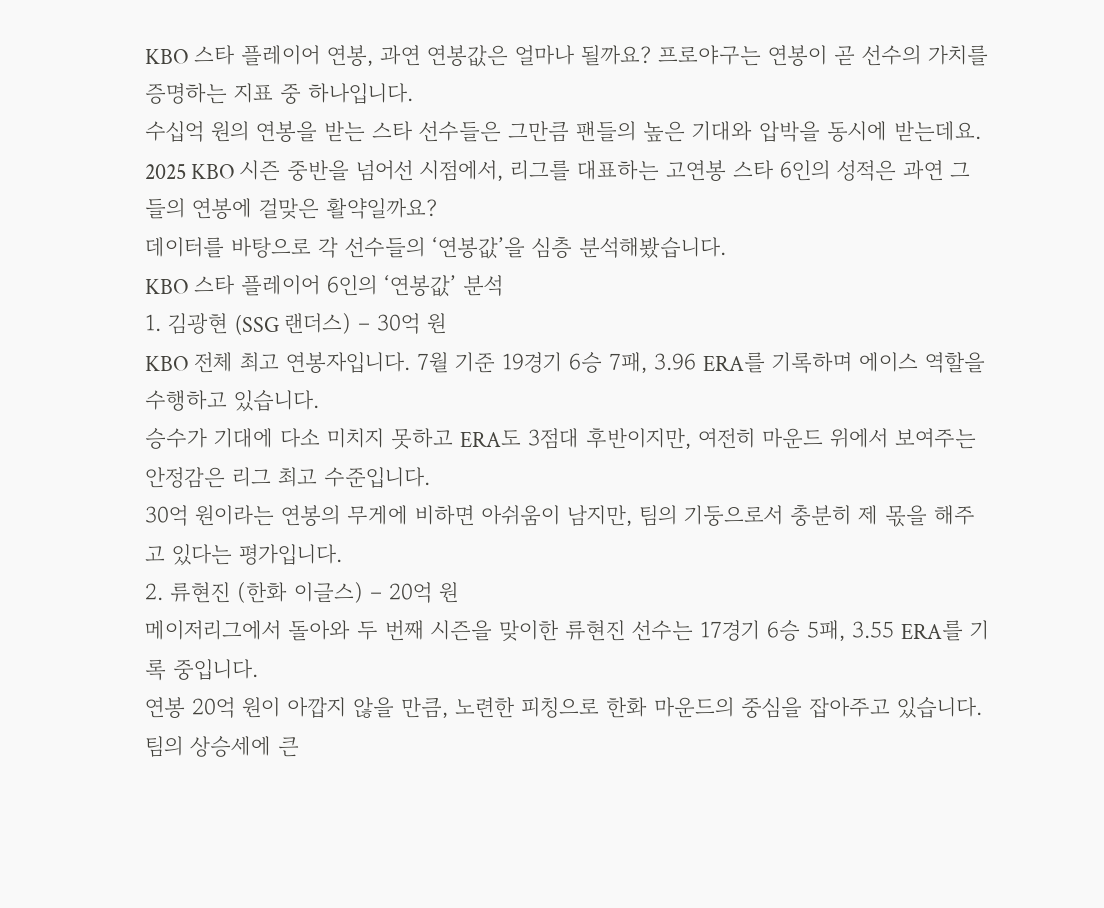KBO 스타 플레이어 연봉, 과연 연봉값은 얼마나 될까요? 프로야구는 연봉이 곧 선수의 가치를 증명하는 지표 중 하나입니다.
수십억 원의 연봉을 받는 스타 선수들은 그만큼 팬들의 높은 기대와 압박을 동시에 받는데요.
2025 KBO 시즌 중반을 넘어선 시점에서, 리그를 대표하는 고연봉 스타 6인의 성적은 과연 그들의 연봉에 걸맞은 활약일까요?
데이터를 바탕으로 각 선수들의 ‘연봉값’을 심층 분석해봤습니다.
KBO 스타 플레이어 6인의 ‘연봉값’ 분석
1. 김광현 (SSG 랜더스) – 30억 원
KBO 전체 최고 연봉자입니다. 7월 기준 19경기 6승 7패, 3.96 ERA를 기록하며 에이스 역할을 수행하고 있습니다.
승수가 기대에 다소 미치지 못하고 ERA도 3점대 후반이지만, 여전히 마운드 위에서 보여주는 안정감은 리그 최고 수준입니다.
30억 원이라는 연봉의 무게에 비하면 아쉬움이 남지만, 팀의 기둥으로서 충분히 제 몫을 해주고 있다는 평가입니다.
2. 류현진 (한화 이글스) – 20억 원
메이저리그에서 돌아와 두 번째 시즌을 맞이한 류현진 선수는 17경기 6승 5패, 3.55 ERA를 기록 중입니다.
연봉 20억 원이 아깝지 않을 만큼, 노련한 피칭으로 한화 마운드의 중심을 잡아주고 있습니다.
팀의 상승세에 큰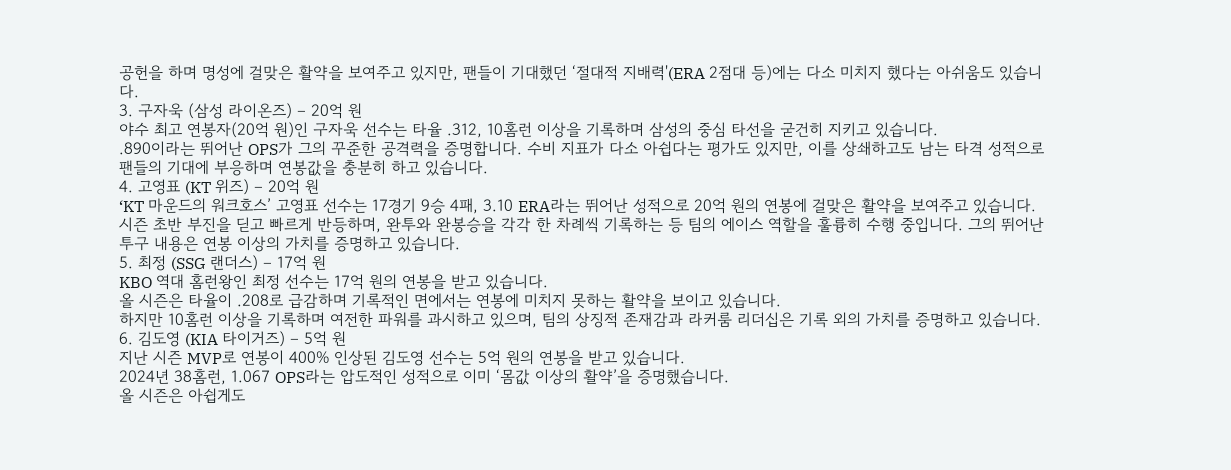공헌을 하며 명성에 걸맞은 활약을 보여주고 있지만, 팬들이 기대했던 ‘절대적 지배력'(ERA 2점대 등)에는 다소 미치지 했다는 아쉬움도 있습니다.
3. 구자욱 (삼성 라이온즈) – 20억 원
야수 최고 연봉자(20억 원)인 구자욱 선수는 타율 .312, 10홈런 이상을 기록하며 삼성의 중심 타선을 굳건히 지키고 있습니다.
.890이라는 뛰어난 OPS가 그의 꾸준한 공격력을 증명합니다. 수비 지표가 다소 아쉽다는 평가도 있지만, 이를 상쇄하고도 남는 타격 성적으로 팬들의 기대에 부응하며 연봉값을 충분히 하고 있습니다.
4. 고영표 (KT 위즈) – 20억 원
‘KT 마운드의 워크호스’ 고영표 선수는 17경기 9승 4패, 3.10 ERA라는 뛰어난 성적으로 20억 원의 연봉에 걸맞은 활약을 보여주고 있습니다.
시즌 초반 부진을 딛고 빠르게 반등하며, 완투와 완봉승을 각각 한 차례씩 기록하는 등 팀의 에이스 역할을 훌륭히 수행 중입니다. 그의 뛰어난 투구 내용은 연봉 이상의 가치를 증명하고 있습니다.
5. 최정 (SSG 랜더스) – 17억 원
KBO 역대 홈런왕인 최정 선수는 17억 원의 연봉을 받고 있습니다.
올 시즌은 타율이 .208로 급감하며 기록적인 면에서는 연봉에 미치지 못하는 활약을 보이고 있습니다.
하지만 10홈런 이상을 기록하며 여전한 파워를 과시하고 있으며, 팀의 상징적 존재감과 라커룸 리더십은 기록 외의 가치를 증명하고 있습니다.
6. 김도영 (KIA 타이거즈) – 5억 원
지난 시즌 MVP로 연봉이 400% 인상된 김도영 선수는 5억 원의 연봉을 받고 있습니다.
2024년 38홈런, 1.067 OPS라는 압도적인 성적으로 이미 ‘몸값 이상의 활약’을 증명했습니다.
올 시즌은 아쉽게도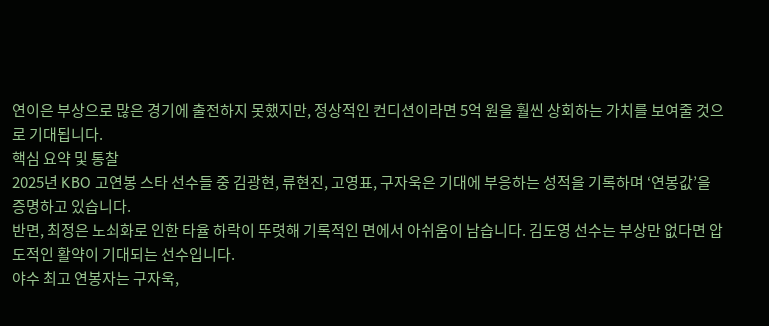연이은 부상으로 많은 경기에 출전하지 못했지만, 정상적인 컨디션이라면 5억 원을 훨씬 상회하는 가치를 보여줄 것으로 기대됩니다.
핵심 요약 및 통찰
2025년 KBO 고연봉 스타 선수들 중 김광현, 류현진, 고영표, 구자욱은 기대에 부응하는 성적을 기록하며 ‘연봉값’을 증명하고 있습니다.
반면, 최정은 노쇠화로 인한 타율 하락이 뚜렷해 기록적인 면에서 아쉬움이 남습니다. 김도영 선수는 부상만 없다면 압도적인 활약이 기대되는 선수입니다.
야수 최고 연봉자는 구자욱,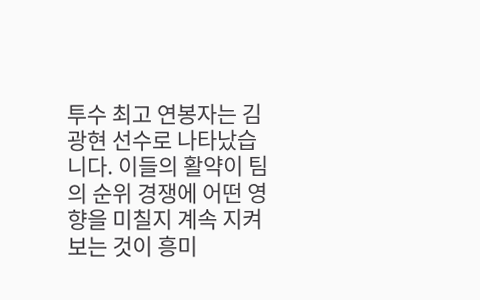투수 최고 연봉자는 김광현 선수로 나타났습니다. 이들의 활약이 팀의 순위 경쟁에 어떤 영향을 미칠지 계속 지켜보는 것이 흥미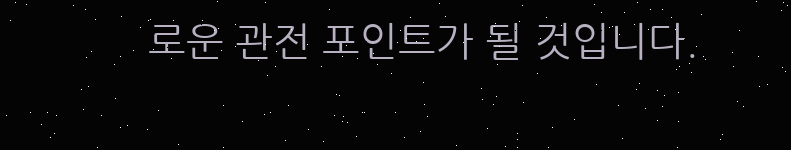로운 관전 포인트가 될 것입니다.